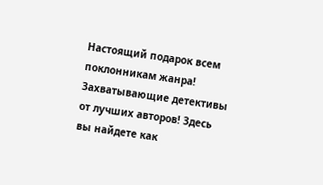Настоящий подарок всем поклонникам жанра! Захватывающие детективы от лучших авторов! Здесь вы найдете как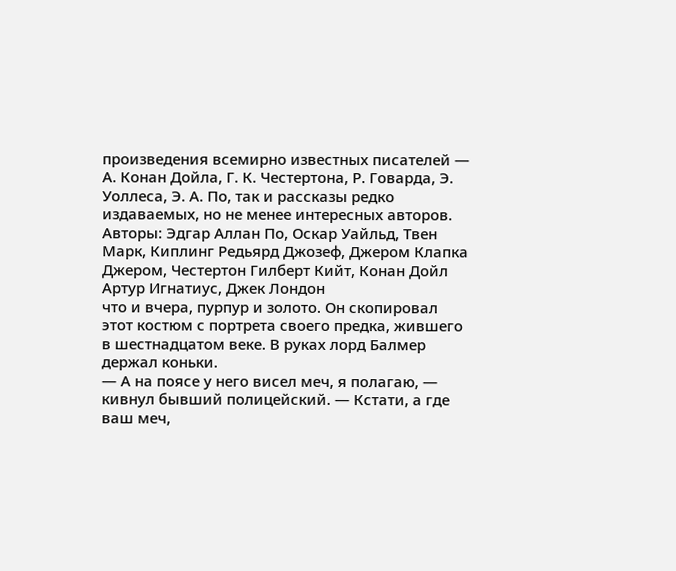произведения всемирно известных писателей — А. Конан Дойла, Г. К. Честертона, Р. Говарда, Э. Уоллеса, Э. А. По, так и рассказы редко издаваемых, но не менее интересных авторов.
Авторы: Эдгар Аллан По, Оскар Уайльд, Твен Марк, Киплинг Редьярд Джозеф, Джером Клапка Джером, Честертон Гилберт Кийт, Конан Дойл Артур Игнатиус, Джек Лондон
что и вчера, пурпур и золото. Он скопировал этот костюм с портрета своего предка, жившего в шестнадцатом веке. В руках лорд Балмер держал коньки.
— А на поясе у него висел меч, я полагаю, — кивнул бывший полицейский. — Кстати, а где ваш меч,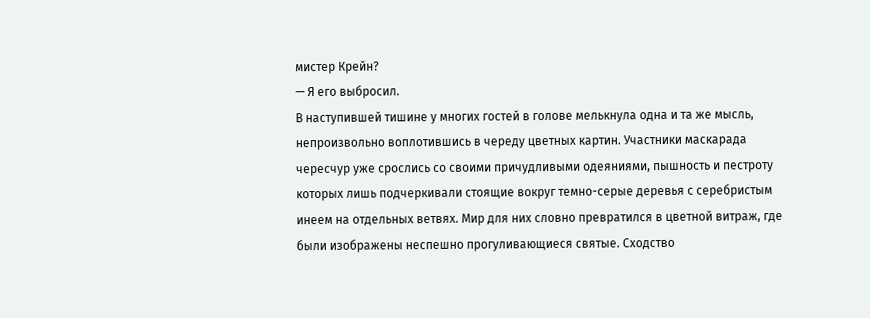мистер Крейн?
— Я его выбросил.
В наступившей тишине у многих гостей в голове мелькнула одна и та же мысль, непроизвольно воплотившись в череду цветных картин. Участники маскарада чересчур уже срослись со своими причудливыми одеяниями, пышность и пестроту которых лишь подчеркивали стоящие вокруг темно-серые деревья с серебристым инеем на отдельных ветвях. Мир для них словно превратился в цветной витраж, где были изображены неспешно прогуливающиеся святые. Сходство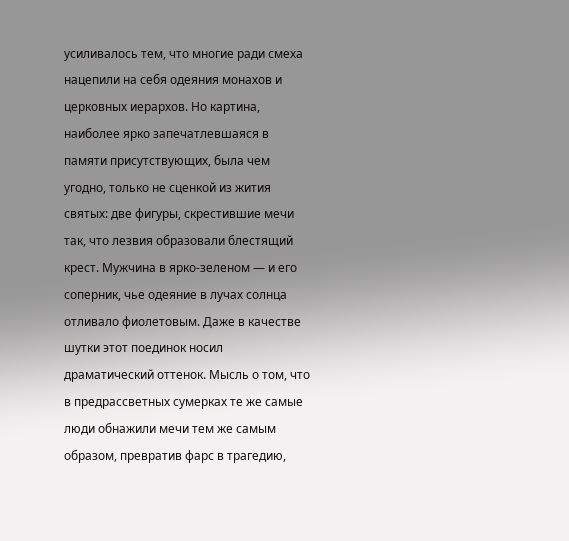усиливалось тем, что многие ради смеха нацепили на себя одеяния монахов и церковных иерархов. Но картина, наиболее ярко запечатлевшаяся в памяти присутствующих, была чем угодно, только не сценкой из жития святых: две фигуры, скрестившие мечи так, что лезвия образовали блестящий крест. Мужчина в ярко-зеленом — и его соперник, чье одеяние в лучах солнца отливало фиолетовым. Даже в качестве шутки этот поединок носил драматический оттенок. Мысль о том, что в предрассветных сумерках те же самые люди обнажили мечи тем же самым образом, превратив фарс в трагедию,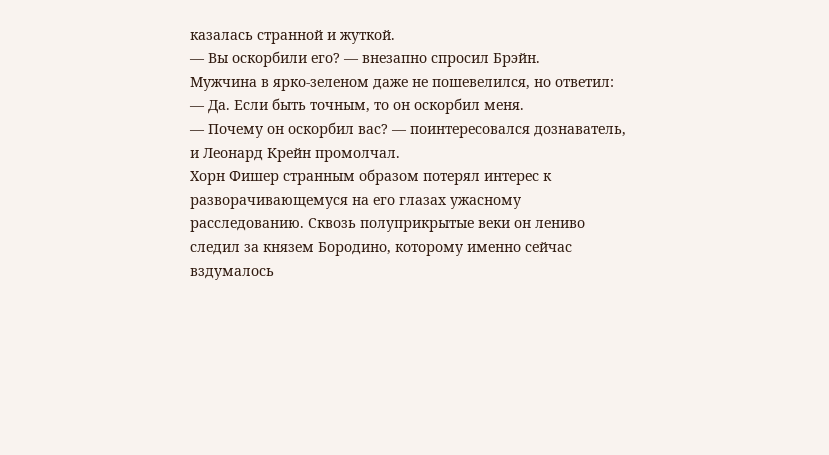казалась странной и жуткой.
— Вы оскорбили его? — внезапно спросил Брэйн.
Мужчина в ярко-зеленом даже не пошевелился, но ответил:
— Да. Если быть точным, то он оскорбил меня.
— Почему он оскорбил вас? — поинтересовался дознаватель, и Леонард Крейн промолчал.
Хорн Фишер странным образом потерял интерес к разворачивающемуся на его глазах ужасному расследованию. Сквозь полуприкрытые веки он лениво следил за князем Бородино, которому именно сейчас вздумалось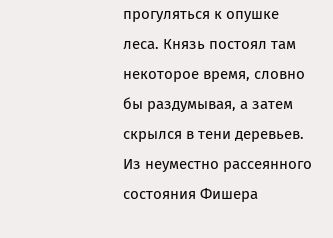прогуляться к опушке леса. Князь постоял там некоторое время, словно бы раздумывая, а затем скрылся в тени деревьев.
Из неуместно рассеянного состояния Фишера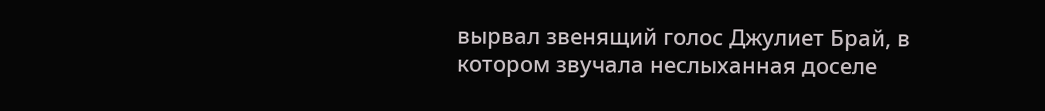вырвал звенящий голос Джулиет Брай, в котором звучала неслыханная доселе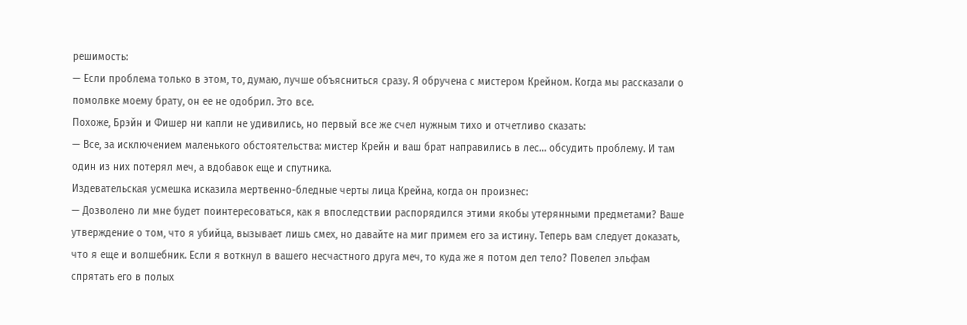решимость:
— Если проблема только в этом, то, думаю, лучше объясниться сразу. Я обручена с мистером Крейном. Когда мы рассказали о помолвке моему брату, он ее не одобрил. Это все.
Похоже, Брэйн и Фишер ни капли не удивились, но первый все же счел нужным тихо и отчетливо сказать:
— Все, за исключением маленького обстоятельства: мистер Крейн и ваш брат направились в лес… обсудить проблему. И там один из них потерял меч, а вдобавок еще и спутника.
Издевательская усмешка исказила мертвенно-бледные черты лица Крейна, когда он произнес:
— Дозволено ли мне будет поинтересоваться, как я впоследствии распорядился этими якобы утерянными предметами? Ваше утверждение о том, что я убийца, вызывает лишь смех, но давайте на миг примем его за истину. Теперь вам следует доказать, что я еще и волшебник. Если я воткнул в вашего несчастного друга меч, то куда же я потом дел тело? Повелел эльфам спрятать его в полых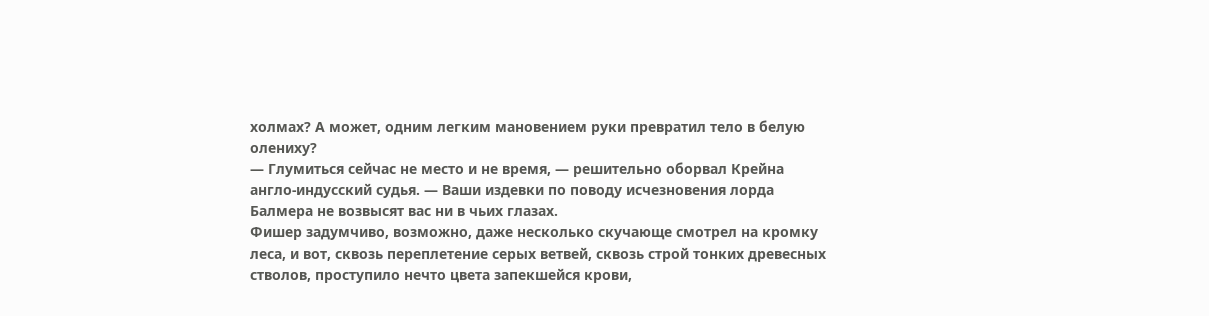холмах? А может, одним легким мановением руки превратил тело в белую олениху?
— Глумиться сейчас не место и не время, — решительно оборвал Крейна англо-индусский судья. — Ваши издевки по поводу исчезновения лорда Балмера не возвысят вас ни в чьих глазах.
Фишер задумчиво, возможно, даже несколько скучающе смотрел на кромку леса, и вот, сквозь переплетение серых ветвей, сквозь строй тонких древесных стволов, проступило нечто цвета запекшейся крови,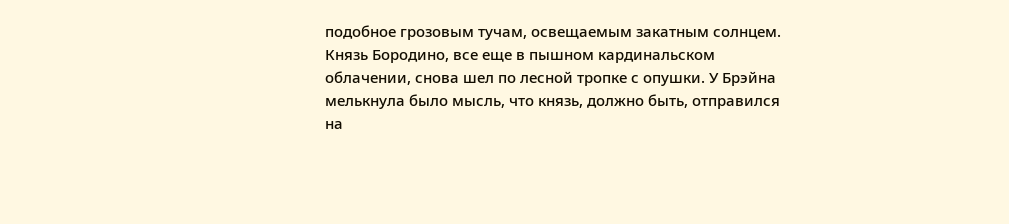подобное грозовым тучам, освещаемым закатным солнцем. Князь Бородино, все еще в пышном кардинальском облачении, снова шел по лесной тропке с опушки. У Брэйна мелькнула было мысль, что князь, должно быть, отправился на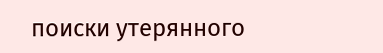поиски утерянного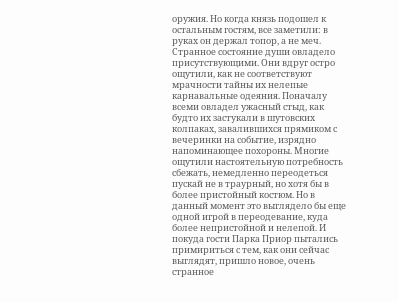оружия. Но когда князь подошел к остальным гостям, все заметили: в руках он держал топор, а не меч.
Странное состояние души овладело присутствующими. Они вдруг остро ощутили, как не соответствуют мрачности тайны их нелепые карнавальные одеяния. Поначалу всеми овладел ужасный стыд, как будто их застукали в шутовских колпаках, завалившихся прямиком с вечеринки на событие, изрядно напоминающее похороны. Многие ощутили настоятельную потребность сбежать, немедленно переодеться пускай не в траурный, но хотя бы в более пристойный костюм. Но в данный момент это выглядело бы еще одной игрой в переодевание, куда более непристойной и нелепой. И покуда гости Парка Приор пытались примириться с тем, как они сейчас выглядят, пришло новое, очень странное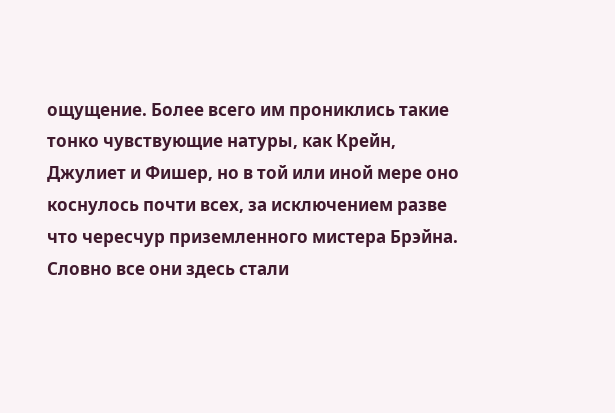ощущение. Более всего им прониклись такие тонко чувствующие натуры, как Крейн, Джулиет и Фишер, но в той или иной мере оно коснулось почти всех, за исключением разве что чересчур приземленного мистера Брэйна. Словно все они здесь стали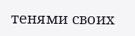тенями своих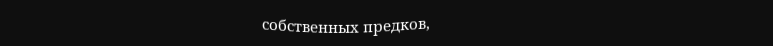собственных предков,